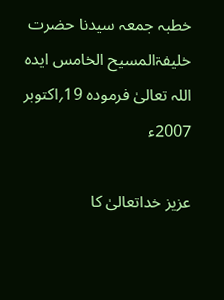خطبہ جمعہ سیدنا حضرت خلیفۃالمسیح الخامس ایدہ اللہ تعالیٰ فرمودہ 19؍اکتوبر 2007ء

عزیز خداتعالیٰ کا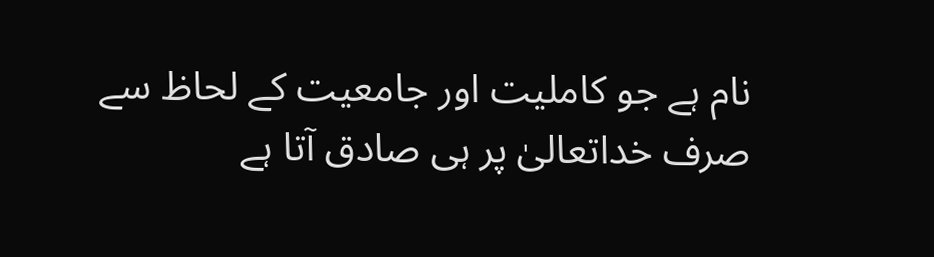نام ہے جو کاملیت اور جامعیت کے لحاظ سے صرف خداتعالیٰ پر ہی صادق آتا ہے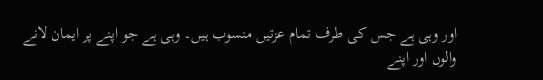اور وہی ہے جس کی طرف تمام عزتیں منسوب ہیں۔ وہی ہے جو اپنے پر ایمان لانے والوں اور اپنے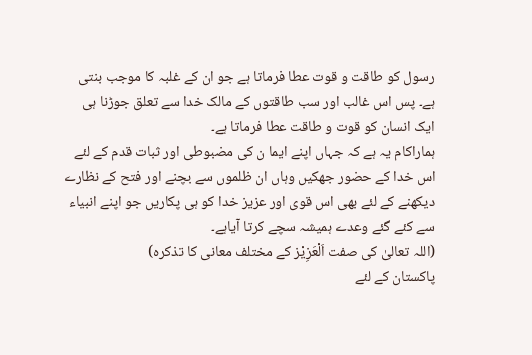رسول کو طاقت و قوت عطا فرماتا ہے جو ان کے غلبہ کا موجب بنتی ہے۔ پس اس غالب اور سب طاقتوں کے مالک خدا سے تعلق جوڑنا ہی ایک انسان کو قوت و طاقت عطا فرماتا ہے۔
ہماراکام یہ ہے کہ جہاں اپنے ایما ن کی مضبوطی اور ثبات قدم کے لئے اس خدا کے حضور جھکیں وہاں ان ظلموں سے بچنے اور فتح کے نظارے دیکھنے کے لئے بھی اس قوی اور عزیز خدا کو ہی پکاریں جو اپنے انبیاء سے کئے گئے وعدے ہمیشہ سچے کرتا آیاہے۔
(اللہ تعالیٰ کی صفت اَلْعَزِیْز کے مختلف معانی کا تذکرہ)
پاکستان کے لئے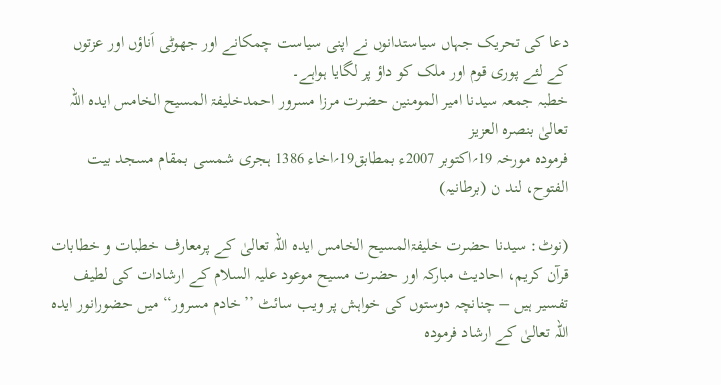دعا کی تحریک جہاں سیاستدانوں نے اپنی سیاست چمکانے اور جھوٹی اَناؤں اور عزتوں کے لئے پوری قوم اور ملک کو داؤ پر لگایا ہواہے۔
خطبہ جمعہ سیدنا امیر المومنین حضرت مرزا مسرور احمدخلیفۃ المسیح الخامس ایدہ اللہ تعالیٰ بنصرہ العزیز
فرمودہ مورخہ 19؍اکتوبر 2007ء بمطابق19؍اخاء 1386 ہجری شمسی بمقام مسجد بیت الفتوح، لند ن (برطانیہ)

(نوٹ: سیدنا حضرت خلیفۃالمسیح الخامس ایدہ اللہ تعالیٰ کے پرمعارف خطبات و خطابات قرآن کریم، احادیث مبارکہ اور حضرت مسیح موعود علیہ السلام کے ارشادات کی لطیف تفسیر ہیں – چنانچہ دوستوں کی خواہش پر ویب سائٹ ’’خادم مسرور‘‘ میں حضورانور ایدہ اللہ تعالیٰ کے ارشاد فرمودہ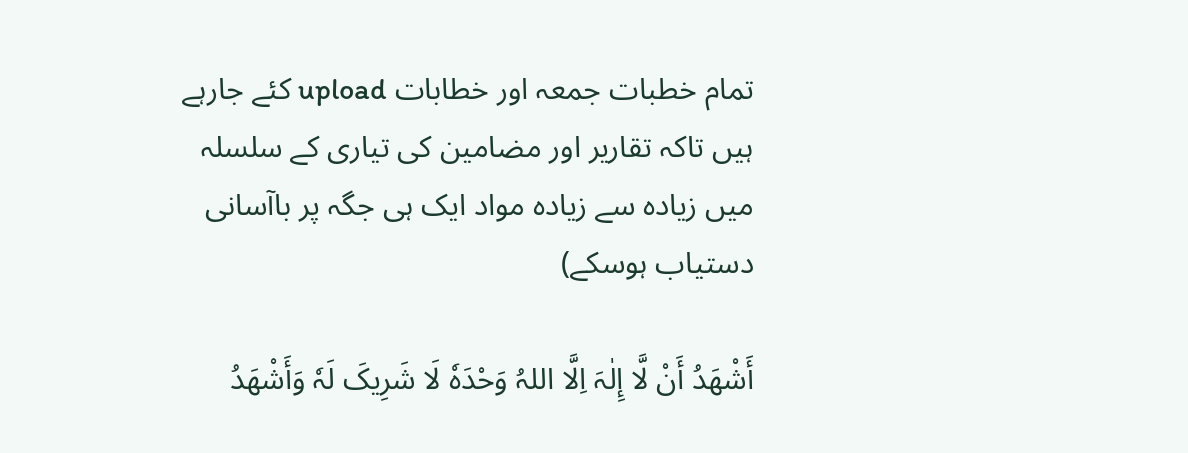تمام خطبات جمعہ اور خطابات upload کئے جارہے ہیں تاکہ تقاریر اور مضامین کی تیاری کے سلسلہ میں زیادہ سے زیادہ مواد ایک ہی جگہ پر باآسانی دستیاب ہوسکے)

أَشْھَدُ أَنْ لَّا إِلٰہَ اِلَّا اللہُ وَحْدَہٗ لَا شَرِیکَ لَہٗ وَأَشْھَدُ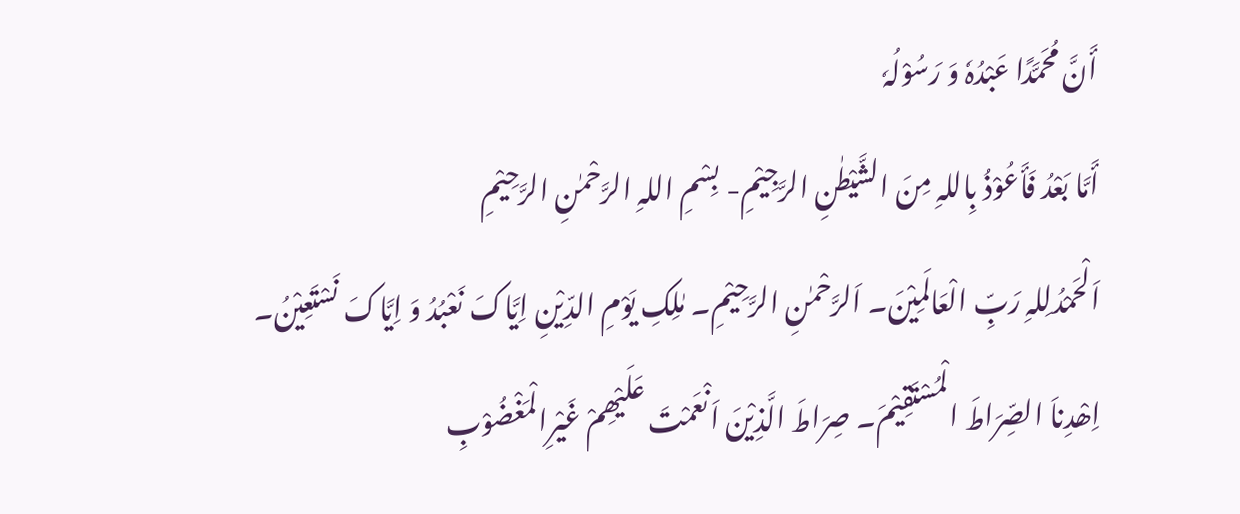أَنَّ مُحَمَّدًا عَبْدُہٗ وَ رَسُوْلُہٗ
أَمَّا بَعْدُ فَأَعُوْذُ بِاللہِ مِنَ الشَّیْطٰنِ الرَّجِیْمِ- بِسْمِ اللہِ الرَّحْمٰنِ الرَّحِیْمِ
اَلْحَمْدُلِلہِ رَبِّ الْعَالَمِیْنَ۔ اَلرَّحْمٰنِ الرَّحِیْمِ۔ مٰلِکِ یَوْمِ الدِّیْنِ اِیَّاکَ نَعْبُدُ وَ اِیَّاکَ نَسْتَعِیْنُ۔
اِھْدِناَ الصِّرَاطَ الْمُسْتَقِیْمَ۔ صِرَاطَ الَّذِیْنَ اَنْعَمْتَ عَلَیْھِمْ غَیْرِالْمَغْضُوْبِ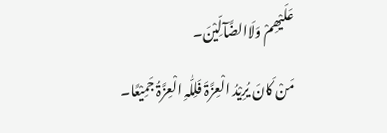عَلَیْھِمْ وَلَاالضَّآلِّیْنَ۔
مَنْ کَانَ یُرِیْدُ الْعِزَّۃَ فَلِلّٰہِ الْعِزَّۃُ جَمِیْعًا۔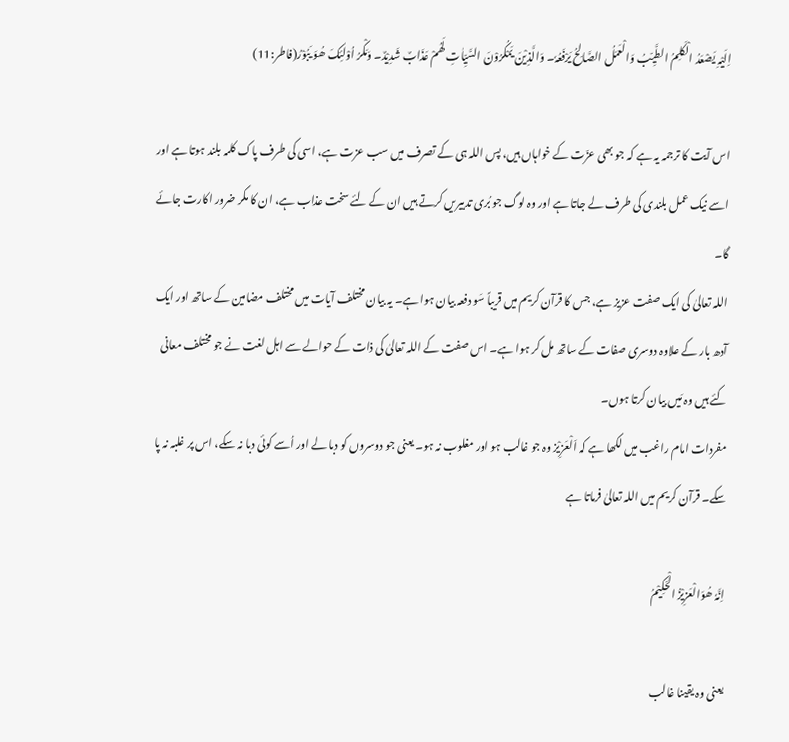اِلَیْہِ یَصْعَدُ الْکَلِمُ الطَّیِّبُ وَالْعَمَلُ الصَّالِحُ یَرْفَعُہٗ۔ وَالَّذِیْنَ یَمْکُرُوْنَ السَّیِّاٰتِ لَھُمْ عَذَابٌ شَدِیْدٌ۔ وَمَکْرُ اُوْلٰئِکَ ھُوَ یَبُوْرُ(فاطر:11)

اس آیت کا ترجمہ یہ ہے کہ جو بھی عزّت کے خواہاں ہیں، پس اللہ ہی کے تصرف میں سب عزت ہے، اسی کی طرف پاک کلمہ بلند ہوتا ہے اور اسے نیک عمل بلندی کی طرف لے جاتا ہے اور وہ لوگ جو بُری تدبیریں کرتے ہیں ان کے لئے سخت عذاب ہے، ان کا مکر ضرور اکارت جائے گا۔
اللہ تعالیٰ کی ایک صفت عزیز ہے، جس کا قرآن کریم میں قریباً سَو دفعہ بیان ہوا ہے۔ یہ بیان مختلف آیات میں مختلف مضامین کے ساتھ اور ایک آدھ بار کے علاوہ دوسری صفات کے ساتھ مل کر ہوا ہے۔ اس صفت کے اللہ تعالیٰ کی ذات کے حوالے سے اہل لغت نے جو مختلف معانی کئے ہیں وہ مَیں بیان کرتا ہوں۔
مفردات امام راغب میں لکھا ہے کہ اَلْعَزِیْز وہ جو غالب ہو اور مغلوب نہ ہو۔ یعنی جو دوسروں کو دبا لے اور اُسے کوئی دبا نہ سکے، اس پر غلبہ نہ پا سکے۔ قرآن کریم میں اللہ تعالیٰ فرماتا ہے

اِنَّہٗ ھُوَالْعَزِیْزُ الْحَکِیْمُ

یعنی وہ یقینا غالب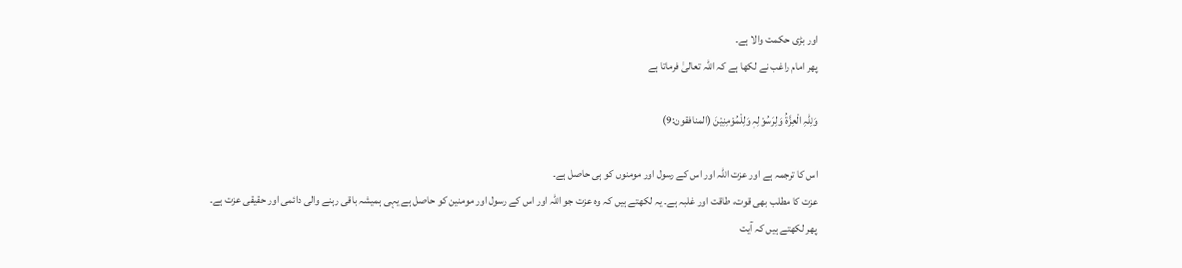اور بڑی حکمت والا ہے۔
پھر امام راغب نے لکھا ہے کہ اللہ تعالیٰ فرماتا ہے

وَلِلّٰہِ الْعِزَّۃُ وَلِرَسُوْلِہٖ وَلِلْمُوْمِنِیْنَ (المنافقون:9)

اس کا ترجمہ ہے اور عزت اللہ اور اس کے رسول اور مومنوں کو ہی حاصل ہے۔
عزت کا مطلب بھی قوت، طاقت اور غلبہ ہے۔ یہ لکھتے ہیں کہ وہ عزت جو اللہ اور اس کے رسول اور مومنین کو حاصل ہے یہی ہمیشہ باقی رہنے والی دائمی اور حقیقی عزت ہے۔
پھر لکھتے ہیں کہ آیت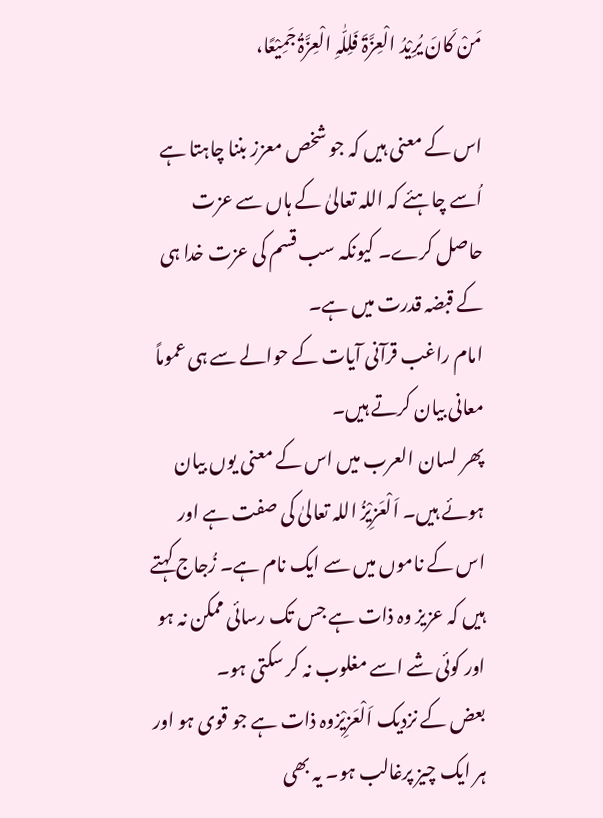مَنْ کَانَ یُرِیْدُ الْعِزَّۃَ فَلِلّٰہِ الْعِزَّۃُ جَمِیْعًا،

اس کے معنی ہیں کہ جو شخص معزز بننا چاہتا ہے اُسے چاہئے کہ اللہ تعالیٰ کے ہاں سے عزت حاصل کرے۔ کیونکہ سب قسم کی عزت خدا ہی کے قبضہ قدرت میں ہے۔
امام راغب قرآنی آیات کے حوالے سے ہی عموماً معانی بیان کرتے ہیں۔
پھر لسان العرب میں اس کے معنی یوں بیان ہوئے ہیں۔ اَلْعَزِیْزُ اللہ تعالیٰ کی صفت ہے اور اس کے ناموں میں سے ایک نام ہے۔ زُجاج کہتے ہیں کہ عزیز وہ ذات ہے جس تک رسائی ممکن نہ ہو اور کوئی شے اسے مغلوب نہ کر سکتی ہو۔
بعض کے نزدیک اَلْعَزِیْزوہ ذات ہے جو قوی ہو اور ہر ایک چیز پرغالب ہو۔ یہ بھی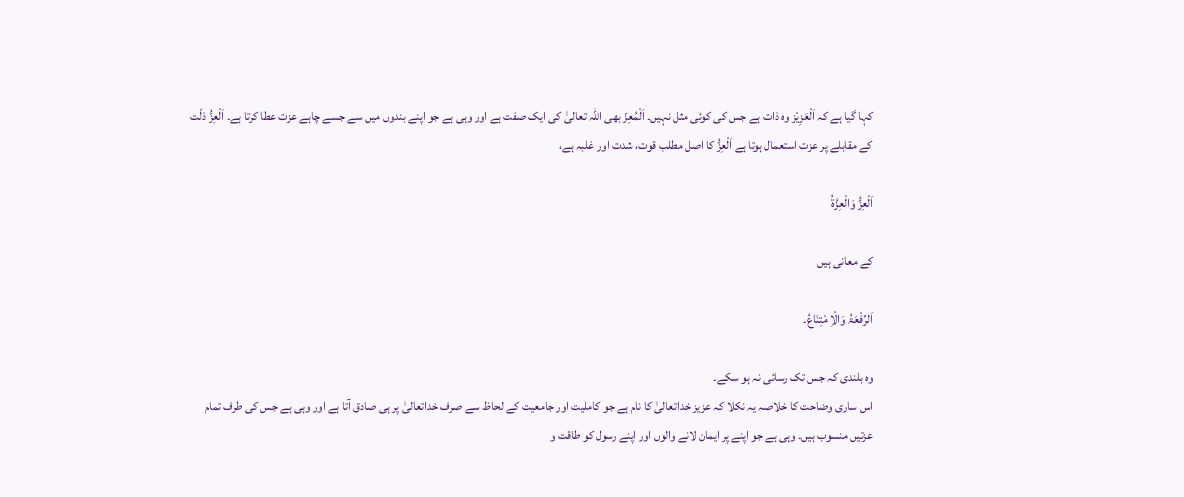کہا گیا ہے کہ اَلْعَزِیْز وہ ذات ہے جس کی کوئی مثل نہیں۔ اَلْمُعِزّ بھی اللہ تعالیٰ کی ایک صفت ہے اور وہی ہے جو اپنے بندوں میں سے جسے چاہے عزت عطا کرتا ہے۔ اَلْعِزُّ ذلّت کے مقابلے پر عزت استعمال ہوتا ہے اَلْعِزُّ کا اصل مطلب قوت، شدت اور غلبہ ہے،

اَلْعِزُّ وَالْعِزَّۃُ

کے معانی ہیں

اَلرِّفْعَۃُ وَالْاِ مْتِنَاعُ۔

وہ بلندی کہ جس تک رسائی نہ ہو سکے۔
اس ساری وضاحت کا خلاصہ یہ نکلا کہ عزیز خداتعالیٰ کا نام ہے جو کاملیت اور جامعیت کے لحاظ سے صرف خداتعالیٰ پر ہی صادق آتا ہے اور وہی ہے جس کی طرف تمام عزتیں منسوب ہیں۔ وہی ہے جو اپنے پر ایمان لانے والوں اور اپنے رسول کو طاقت و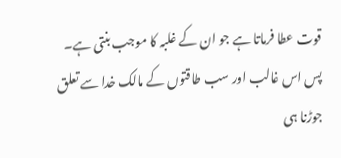قوت عطا فرماتا ہے جو ان کے غلبہ کا موجب بنتی ہے۔ پس اس غالب اور سب طاقتوں کے مالک خدا سے تعلق جوڑنا ہی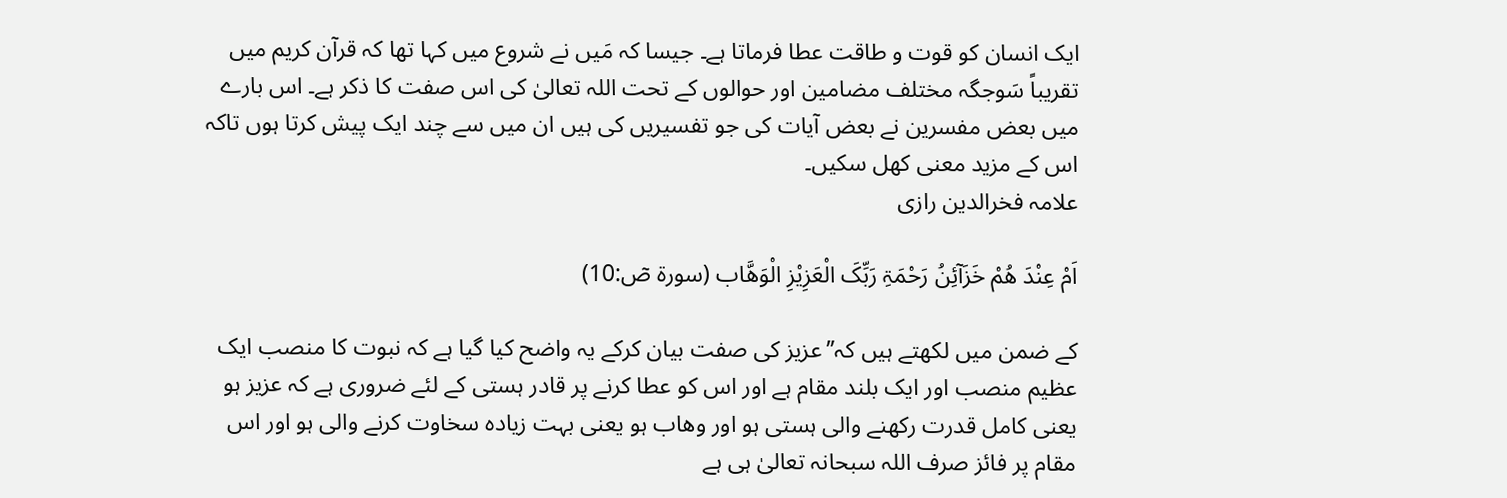ایک انسان کو قوت و طاقت عطا فرماتا ہے۔ جیسا کہ مَیں نے شروع میں کہا تھا کہ قرآن کریم میں تقریباً سَوجگہ مختلف مضامین اور حوالوں کے تحت اللہ تعالیٰ کی اس صفت کا ذکر ہے۔ اس بارے میں بعض مفسرین نے بعض آیات کی جو تفسیریں کی ہیں ان میں سے چند ایک پیش کرتا ہوں تاکہ اس کے مزید معنی کھل سکیں۔
علامہ فخرالدین رازی

اَمْ عِنْدَ ھُمْ خَزَآئِنُ رَحْمَۃِ رَبِّکَ الْعَزِیْزِ الْوَھَّاب (سورۃ صٓ:10)

کے ضمن میں لکھتے ہیں کہ’’عزیز کی صفت بیان کرکے یہ واضح کیا گیا ہے کہ نبوت کا منصب ایک عظیم منصب اور ایک بلند مقام ہے اور اس کو عطا کرنے پر قادر ہستی کے لئے ضروری ہے کہ عزیز ہو یعنی کامل قدرت رکھنے والی ہستی ہو اور وھاب ہو یعنی بہت زیادہ سخاوت کرنے والی ہو اور اس مقام پر فائز صرف اللہ سبحانہ تعالیٰ ہی ہے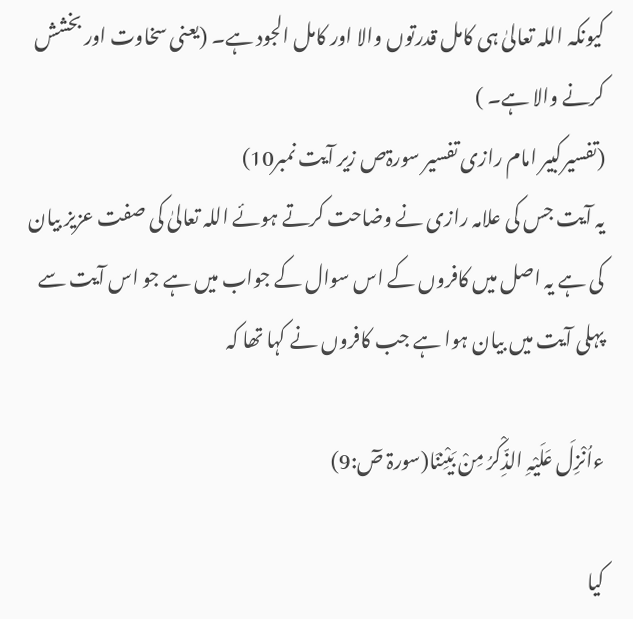کیونکہ اللہ تعالیٰ ہی کامل قدرتوں والا اور کامل الجود ہے۔ (یعنی سخاوت اور بخشش کرنے والا ہے۔ )
(تفسیرکبیر امام رازی تفسیر سورۃص زیر آیت نمبر10)
یہ آیت جس کی علامہ رازی نے وضاحت کرتے ہوئے اللہ تعالیٰ کی صفت عزیز بیان کی ہے یہ اصل میں کافروں کے اس سوال کے جواب میں ہے جو اس آیت سے پہلی آیت میں بیان ہوا ہے جب کافروں نے کہا تھا کہ

ءاُنْزِلَ عَلَیْہِ الذِّکْرُ مِنْ بَیْنِنَا(سورۃ صٓ:9)

کیا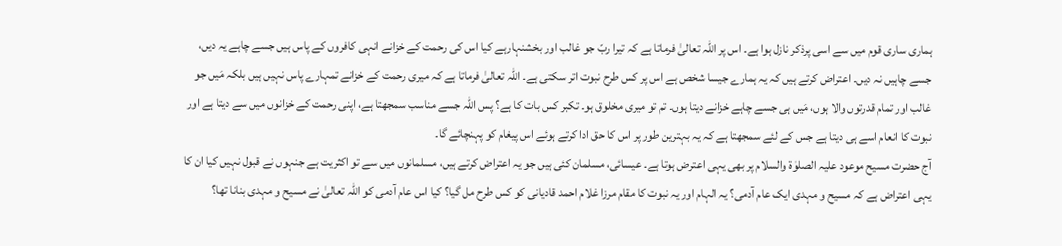ہماری ساری قوم میں سے اسی پرذکر نازل ہوا ہے۔ اس پر اللہ تعالیٰ فرماتا ہے کہ تیرا ربّ جو غالب اور بخشنہارہے کیا اس کی رحمت کے خزانے انہی کافروں کے پاس ہیں جسے چاہے یہ دیں، جسے چاہیں نہ دیں۔ اعتراض کرتے ہیں کہ یہ ہمارے جیسا شخص ہے اس پر کس طرح نبوت اتر سکتی ہے۔ اللہ تعالیٰ فرماتا ہے کہ میری رحمت کے خزانے تمہارے پاس نہیں ہیں بلکہ مَیں جو غالب اور تمام قدرتوں والا ہوں، مَیں ہی جسے چاہے خزانے دیتا ہوں۔ تم تو میری مخلوق ہو۔ تکبر کس بات کا ہے؟ پس اللہ جسے مناسب سمجھتا ہے، اپنی رحمت کے خزانوں میں سے دیتا ہے اور نبوت کا انعام اسے ہی دیتا ہے جس کے لئے سمجھتا ہے کہ یہ بہترین طور پر اس کا حق ادا کرتے ہوئے اس پیغام کو پہنچائے گا۔
آج حضرت مسیح موعود علیہ الصلوٰۃ والسلام پر بھی یہی اعترض ہوتا ہے۔ عیسائی، مسلمان کئی ہیں جو یہ اعتراض کرتے ہیں، مسلمانوں میں سے تو اکثریت ہے جنہوں نے قبول نہیں کیا ان کا یہی اعتراض ہے کہ مسیح و مہدی ایک عام آدمی؟ یہ الہام اور یہ نبوت کا مقام مرزا غلام احمد قادیانی کو کس طرح مل گیا؟ کیا اس عام آدمی کو اللہ تعالیٰ نے مسیح و مہدی بنانا تھا؟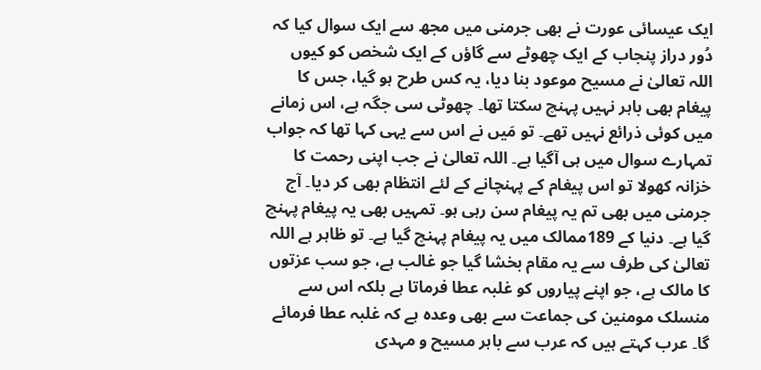ایک عیسائی عورت نے بھی جرمنی میں مجھ سے ایک سوال کیا کہ دُور دراز پنجاب کے ایک چھوٹے سے گاؤں کے ایک شخص کو کیوں اللہ تعالیٰ نے مسیح موعود بنا دیا، یہ کس طرح ہو گیا، جس کا پیغام بھی باہر نہیں پہنچ سکتا تھا۔ چھوٹی سی جگہ ہے، اس زمانے میں کوئی ذرائع نہیں تھے۔ تو مَیں نے اس سے یہی کہا تھا کہ جواب تمہارے سوال میں ہی آگیا ہے۔ اللہ تعالیٰ نے جب اپنی رحمت کا خزانہ کھولا تو اس پیغام کے پہنچانے کے لئے انتظام بھی کر دیا۔ آج جرمنی میں بھی تم یہ پیغام سن رہی ہو۔ تمہیں بھی یہ پیغام پہنچ گیا ہے۔ دنیا کے 189ممالک میں یہ پیغام پہنچ گیا ہے۔ تو ظاہر ہے اللہ تعالیٰ کی طرف سے یہ مقام بخشا گیا جو غالب ہے، جو سب عزتوں کا مالک ہے، جو اپنے پیاروں کو غلبہ عطا فرماتا ہے بلکہ اس سے منسلک مومنین کی جماعت سے بھی وعدہ ہے کہ غلبہ عطا فرمائے گا۔ عرب کہتے ہیں کہ عرب سے باہر مسیح و مہدی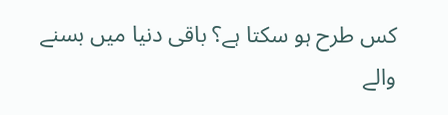کس طرح ہو سکتا ہے؟ باقی دنیا میں بسنے والے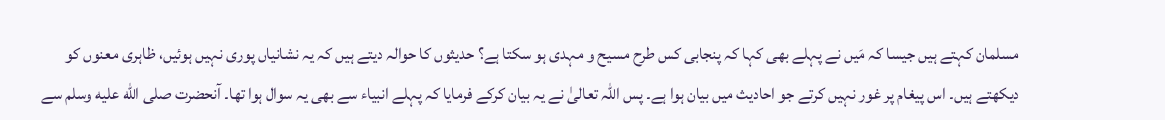مسلمان کہتے ہیں جیسا کہ مَیں نے پہلے بھی کہا کہ پنجابی کس طرح مسیح و مہدی ہو سکتا ہے؟ حدیثوں کا حوالہ دیتے ہیں کہ یہ نشانیاں پوری نہیں ہوئیں، ظاہری معنوں کو دیکھتے ہیں۔ اس پیغام پر غور نہیں کرتے جو احادیث میں بیان ہوا ہے۔ پس اللہ تعالیٰ نے یہ بیان کرکے فرمایا کہ پہلے انبیاء سے بھی یہ سوال ہوا تھا۔ آنحضرت صلى الله عليه وسلم سے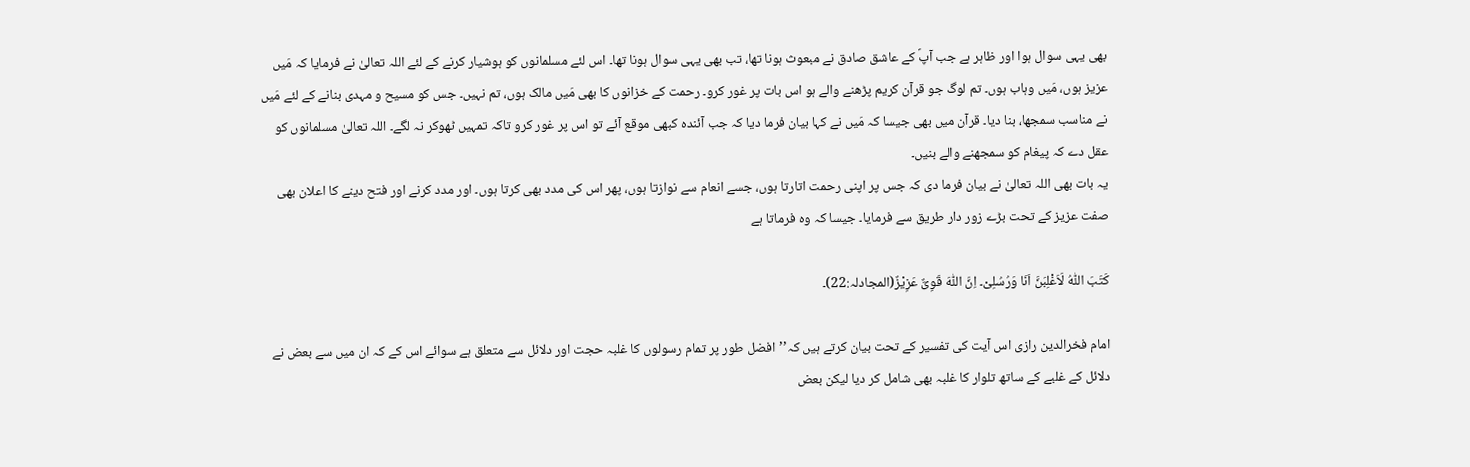بھی یہی سوال ہوا اور ظاہر ہے جب آپؐ کے عاشق صادق نے مبعوث ہونا تھا، تب بھی یہی سوال ہونا تھا۔ اس لئے مسلمانوں کو ہوشیار کرنے کے لئے اللہ تعالیٰ نے فرمایا کہ مَیں عزیز ہوں، مَیں وہاب ہوں۔ تم لوگ جو قرآن کریم پڑھنے والے ہو اس بات پر غور کرو۔ رحمت کے خزانوں کا بھی مَیں مالک ہوں، تم نہیں۔ جس کو مسیح و مہدی بنانے کے لئے مَیں نے مناسب سمجھا، بنا دیا۔ قرآن میں بھی جیسا کہ مَیں نے کہا بیان فرما دیا کہ جب آئندہ کبھی موقع آئے تو اس پر غور کرو تاکہ تمہیں ٹھوکر نہ لگے۔ اللہ تعالیٰ مسلمانوں کو عقل دے کہ پیغام کو سمجھنے والے بنیں۔
یہ بات بھی اللہ تعالیٰ نے بیان فرما دی کہ جس پر اپنی رحمت اتارتا ہوں، جسے انعام سے نوازتا ہوں، پھر اس کی مدد بھی کرتا ہوں۔ اور مدد کرنے اور فتح دینے کا اعلان بھی صفت عزیز کے تحت بڑے زور دار طریق سے فرمایا۔ جیسا کہ وہ فرماتا ہے

کَتَبَ اللّٰہُ لَاَغْلِبَنَّ اَنَا وَرُسُلِیْ۔ اِنَّ اللّٰہَ قَوِیٌّ عَزِیْزٌ(المجادلہ:22)۔

امام فخرالدین رازی اس آیت کی تفسیر کے تحت بیان کرتے ہیں کہ’’افضل طور پر تمام رسولوں کا غلبہ حجت اور دلائل سے متعلق ہے سوائے اس کے کہ ان میں سے بعض نے دلائل کے غلبے کے ساتھ تلوار کا غلبہ بھی شامل کر دیا لیکن بعض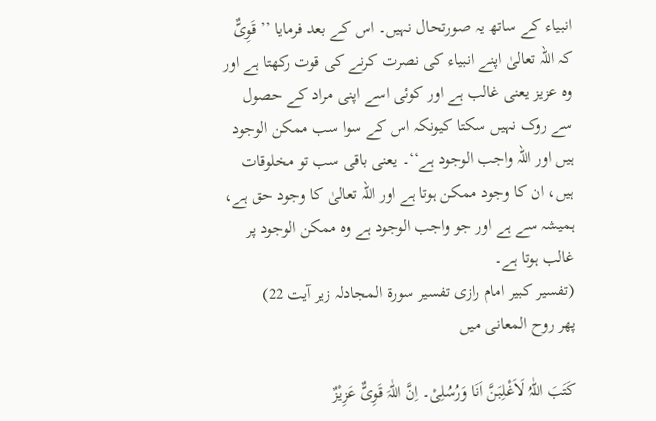انبیاء کے ساتھ یہ صورتحال نہیں۔ اس کے بعد فرمایا ’’قَوِیٌّ کہ اللہ تعالیٰ اپنے انبیاء کی نصرت کرنے کی قوت رکھتا ہے اور وہ عزیز یعنی غالب ہے اور کوئی اسے اپنی مراد کے حصول سے روک نہیں سکتا کیونکہ اس کے سوا سب ممکن الوجود ہیں اور اللہ واجب الوجود ہے‘‘۔ یعنی باقی سب تو مخلوقات ہیں، ان کا وجود ممکن ہوتا ہے اور اللہ تعالیٰ کا وجود حق ہے، ہمیشہ سے ہے اور جو واجب الوجود ہے وہ ممکن الوجود پر غالب ہوتا ہے۔
(تفسیر کبیر امام رازی تفسیر سورۃ المجادلہ زیر آیت 22)
پھر روح المعانی میں

کَتَبَ اللّٰہُ لَاَغْلِبَنَّ اَنَا وَرُسُلِیْ۔ اِنَّ اللّٰہَ قَوِیٌّ عَزِیْزٌ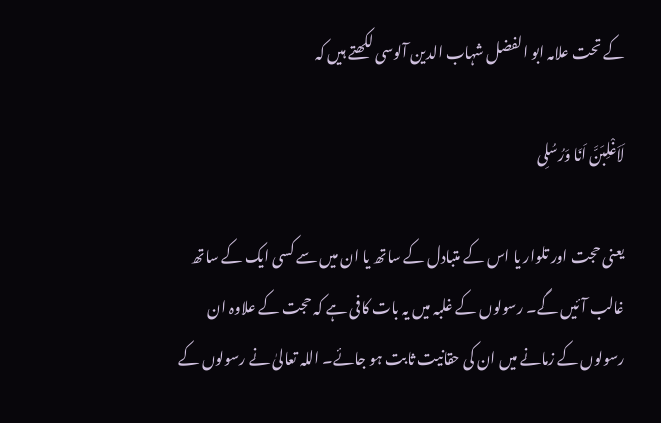کے تحت علامہ ابو الفضل شہاب الدین آلوسی لکھتے ہیں کہ

لَاَغْلِبَنَّ اَنَا وَرُسُلِی

یعنی حجت اور تلوار یا اس کے متبادل کے ساتھ یا ان میں سے کسی ایک کے ساتھ غالب آئیں گے۔ رسولوں کے غلبہ میں یہ بات کافی ہے کہ حجت کے علاوہ ان رسولوں کے زمانے میں ان کی حقانیت ثابت ہو جائے۔ اللہ تعالیٰ نے رسولوں کے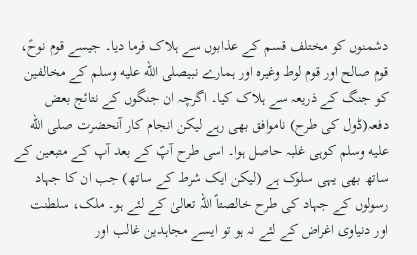دشمنوں کو مختلف قسم کے عذابوں سے ہلاک فرما دیا۔ جیسے قوم نوحؑ، قوم صالح اور قوم لوط وغیرہ اور ہمارے نبیصلى الله عليه وسلم کے مخالفین کو جنگ کے ذریعہ سے ہلاک کیا۔ اگرچہ ان جنگوں کے نتائج بعض دفعہ(ڈول کی طرح) ناموافق بھی رہے لیکن انجام کار آنحضرت صلى الله عليه وسلم کوہی غلبہ حاصل ہوا۔ اسی طرح آپؐ کے بعد آپ کے متبعین کے ساتھ بھی یہی سلوک ہے (لیکن ایک شرط کے ساتھ) جب ان کا جہاد رسولوں کے جہاد کی طرح خالصتاً اللہ تعالیٰ کے لئے ہو۔ ملک، سلطنت اور دنیاوی اغراض کے لئے نہ ہو تو ایسے مجاہدین غالب اور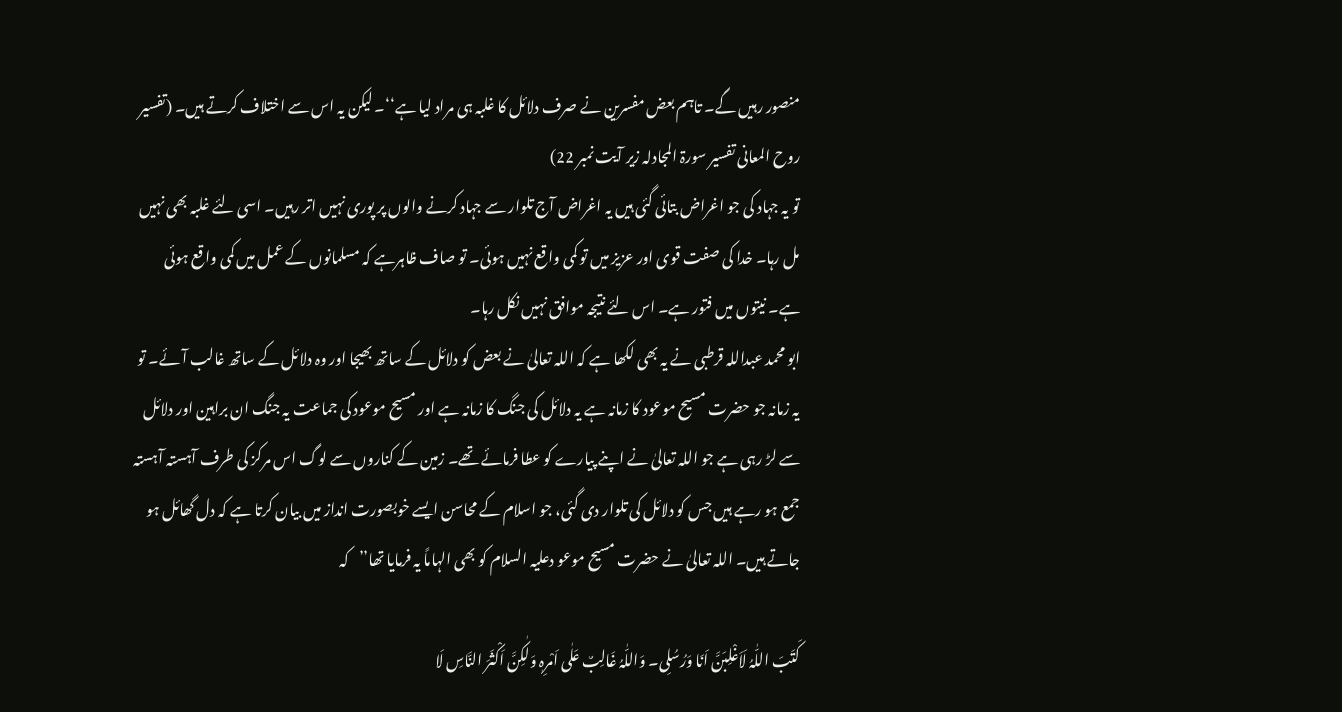منصور رہیں گے۔ تاہم بعض مفسرین نے صرف دلائل کا غلبہ ہی مراد لیا ہے‘‘۔ لیکن یہ اس سے اختلاف کرتے ہیں۔ (تفسیر روح المعانی تفسیر سورۃ المجادلہ زیر آیت نمبر 22)
تو یہ جہاد کی جو اغراض بتائی گئی ہیں یہ اغراض آج تلوار سے جہاد کرنے والوں پر پوری نہیں اتر رہیں۔ اسی لئے غلبہ بھی نہیں مل رہا۔ خدا کی صفت قوی اور عزیز میں تو کمی واقع نہیں ہوئی۔ تو صاف ظاہرہے کہ مسلمانوں کے عمل میں کمی واقع ہوئی ہے۔ نیتوں میں فتور ہے۔ اس لئے نتیجہ موافق نہیں نکل رہا۔
ابو محمد عبداللہ قرطبی نے یہ بھی لکھا ہے کہ اللہ تعالیٰ نے بعض کو دلائل کے ساتھ بھیجا اور وہ دلائل کے ساتھ غالب آئے۔ تو یہ زمانہ جو حضرت مسیح موعود کا زمانہ ہے یہ دلائل کی جنگ کا زمانہ ہے اور مسیح موعود کی جماعت یہ جنگ ان براہین اور دلائل سے لڑ رہی ہے جو اللہ تعالیٰ نے اپنے پیارے کو عطا فرمائے تھے۔ زمین کے کناروں سے لوگ اس مرکز کی طرف آہستہ آہستہ جمع ہو رہے ہیں جس کو دلائل کی تلوار دی گئی، جو اسلام کے محاسن ایسے خوبصورت انداز میں بیان کرتا ہے کہ دل گھائل ہو جاتے ہیں۔ اللہ تعالیٰ نے حضرت مسیح موعو دعلیہ السلام کو بھی الہاماً یہ فرمایا تھا’’کہ

کَتَبَ اللّٰہُ لَاَغْلِبَنَّ اَنَا وَرُسُلِی۔ وَاللّٰہُ غَالِبٌ عَلٰی اَمْرِہٖ وَلٰکِنَّ اَکْثَرَ النَّاسِ لَا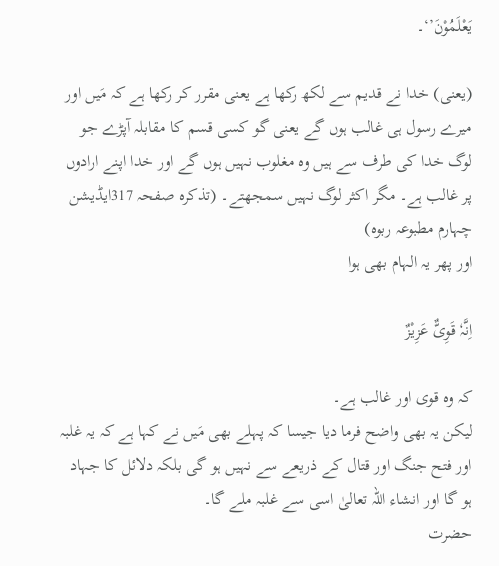یَعْلَمُوْنَ’‘۔

(یعنی) خدا نے قدیم سے لکھ رکھا ہے یعنی مقرر کر رکھا ہے کہ مَیں اور میرے رسول ہی غالب ہوں گے یعنی گو کسی قسم کا مقابلہ آپڑے جو لوگ خدا کی طرف سے ہیں وہ مغلوب نہیں ہوں گے اور خدا اپنے ارادوں پر غالب ہے۔ مگر اکثر لوگ نہیں سمجھتے۔ (تذکرہ صفحہ 317ایڈیشن چہارم مطبوعہ ربوہ)
اور پھر یہ الہام بھی ہوا

اِنَّہٗ قَوِیٌّ عَزِیْزٌ

کہ وہ قوی اور غالب ہے۔
لیکن یہ بھی واضح فرما دیا جیسا کہ پہلے بھی مَیں نے کہا ہے کہ یہ غلبہ اور فتح جنگ اور قتال کے ذریعے سے نہیں ہو گی بلکہ دلائل کا جہاد ہو گا اور انشاء اللہ تعالیٰ اسی سے غلبہ ملے گا۔
حضرت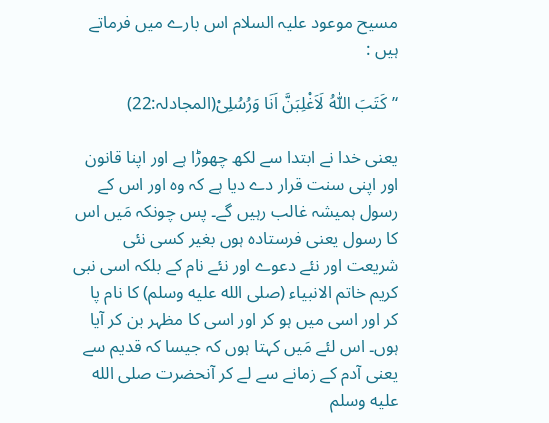مسیح موعود علیہ السلام اس بارے میں فرماتے ہیں :

‘’کَتَبَ اللّٰہُ لَاَغْلِبَنَّ اَنَا وَرُسُلِیْ(المجادلہ:22)

یعنی خدا نے ابتدا سے لکھ چھوڑا ہے اور اپنا قانون اور اپنی سنت قرار دے دیا ہے کہ وہ اور اس کے رسول ہمیشہ غالب رہیں گے۔ پس چونکہ مَیں اس کا رسول یعنی فرستادہ ہوں بغیر کسی نئی شریعت اور نئے دعوے اور نئے نام کے بلکہ اسی نبی کریم خاتم الانبیاء (صلى الله عليه وسلم) کا نام پا کر اور اسی میں ہو کر اور اسی کا مظہر بن کر آیا ہوں۔ اس لئے مَیں کہتا ہوں کہ جیسا کہ قدیم سے یعنی آدم کے زمانے سے لے کر آنحضرت صلى الله عليه وسلم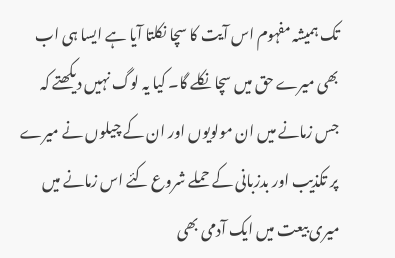تک ہمیشہ مفہوم اس آیت کا سچا نکلتا آیا ہے ایسا ہی اب بھی میرے حق میں سچا نکلے گا۔ کیا یہ لوگ نہیں دیکھتے کہ جس زمانے میں ان مولویوں اور ان کے چیلوں نے میرے پر تکذیب اور بدزبانی کے حملے شروع کئے اس زمانے میں میری بیعت میں ایک آدمی بھی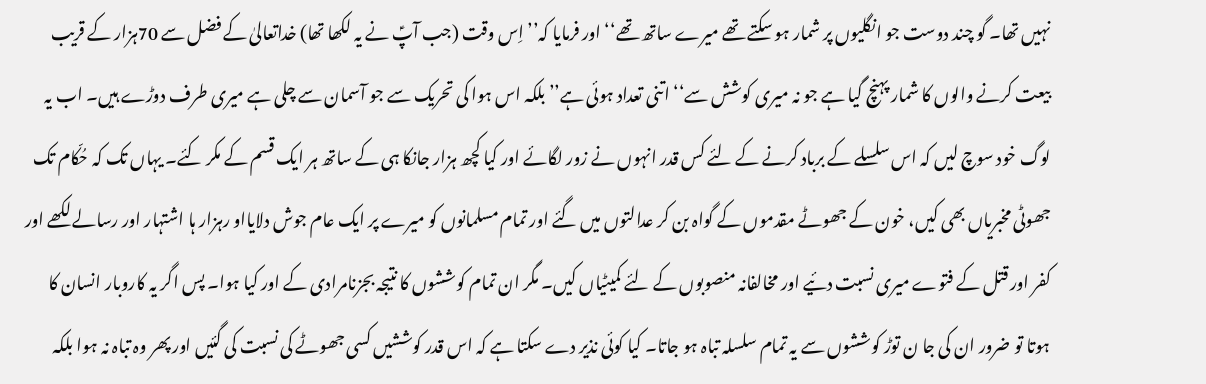نہیں تھا۔ گو چند دوست جو انگلیوں پر شمار ہو سکتے تھے میرے ساتھ تھے‘‘ اور فرمایا کہ’’اِس وقت (جب آپؑ نے یہ لکھا تھا) خداتعالیٰ کے فضل سے 70ہزار کے قریب بیعت کرنے والوں کا شمار پہنچ گیا ہے جو نہ میری کوشش سے‘‘ اتنی تعداد ہوئی ہے’’بلکہ اس ہوا کی تحریک سے جو آسمان سے چلی ہے میری طرف دوڑے ہیں۔ اب یہ لوگ خود سوچ لیں کہ اس سلسلے کے برباد کرنے کے لئے کس قدر انہوں نے زور لگائے اور کیا کچھ ہزار جانکا ہی کے ساتھ ہر ایک قسم کے مکر کئے۔ یہاں تک کہ حُکّام تک جھوٹی مخبریاں بھی کیں، خون کے جھوٹے مقدموں کے گواہ بن کر عدالتوں میں گئے اور تمام مسلمانوں کو میرے پر ایک عام جوش دلایااو رہزار ہا اشتہار اور رسالے لکھے اور کفر اور قتل کے فتوے میری نسبت دئیے اور مخالفانہ منصوبوں کے لئے کمیٹیاں کیں۔ مگر ان تمام کوششوں کا نتیجہ بجزنامرادی کے اور کیا ہوا۔ پس اگر یہ کاروبار انسان کا ہوتا تو ضرور ان کی جا ن توڑ کوششوں سے یہ تمام سلسلہ تباہ ہو جاتا۔ کیا کوئی نذیر دے سکتا ہے کہ اس قدر کوششیں کسی جھوٹے کی نسبت کی گئیں اور پھر وہ تباہ نہ ہوا بلکہ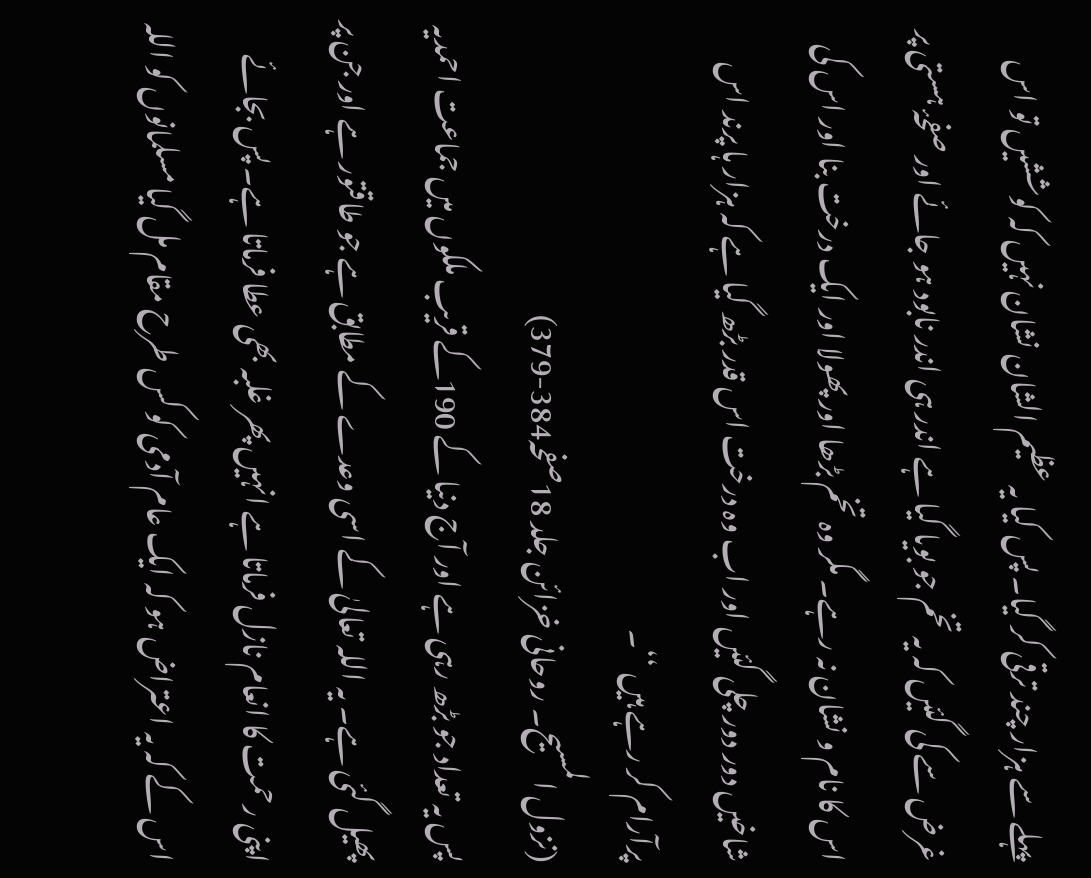پہلے سے ہزار چند ترقی کر گیا۔ پس کیا یہ عظیم الشان نشان نہیں کہ کوششیں تو اس غرض سے کی گئیں کہ یہ تخم جو بویا گیا ہے اندر ہی اندر نابود ہو جائے اور صفحۂ ہستی پر اس کا نام و نشان نہ رہے۔ مگر وہ تخم بڑھا اور پھولا اور ایک درخت بنا اور اس کی شاخیں دور دور چلی گئیں اور اب وہ درخت اس قدر بڑھ گیا ہے کہ ہزار ہا پرند اس پرآرام کر رہے ہیں ‘‘۔
(نزول المسیح۔ روحانی خزائن جلد 18صفحہ384-379)
پس یہ تعداد جو بڑھ رہی ہے اور آج دنیا کے 190کے قریب ملکوں میں جماعت احمدیہ پھیل گئی ہے۔ یہ اللہ تعالیٰ کے اسی وعدے کے مطابق ہے جو طاقتور ہے اور جن پر اپنی رحمت کا انعام نازل فرماتا ہے انہیں پھر غلبہ بھی عطا فرماتا ہے۔ پس بجائے اس کے کہ یہ اعتراض ہو کہ ایک عام آدمی کو کس طرح مقام مل گیا مسلمانوں کو اللہ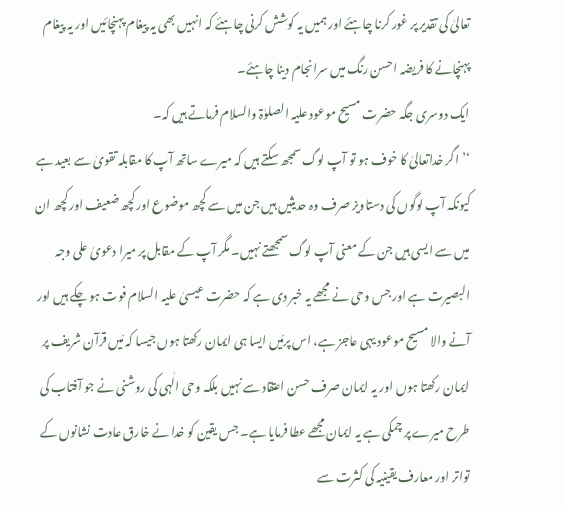تعالیٰ کی تقدیر پر غور کرنا چاہئے اور ہمیں یہ کوشش کرنی چاہئے کہ انہیں بھی یہ پیغام پہنچائیں اور یہ پیغام پہنچانے کا فریضہ احسن رنگ میں سرانجام دینا چاہئے۔
ایک دوسری جگہ حضرت مسیح موعود علیہ الصلوٰۃ والسلام فرماتے ہیں کہ۔
‘’اگر خداتعالیٰ کا خوف ہو تو آپ لوگ سمجھ سکتے ہیں کہ میرے ساتھ آپ کا مقابلہ تقویٰ سے بعید ہے کیونکہ آپ لوگوں کی دستاویز صرف وہ حدیثیں ہیں جن میں سے کچھ موضوع اور کچھ ضعیف اور کچھ ان میں سے ایسی ہیں جن کے معنی آپ لوگ سمجھتے نہیں۔ مگر آپ کے مقابل پر میرا دعویٰ علی وجہ البصیرت ہے اور جس وحی نے مجھے یہ خبر دی ہے کہ حضرت عیسیٰ علیہ السلام فوت ہو چکے ہیں اور آنے والا مسیح موعود یہی عاجز ہے، اس پرمَیں ایسا ہی ایمان رکھتا ہوں جیسا کہ مَیں قرآن شریف پر ایمان رکھتا ہوں اور یہ ایمان صرف حسن اعتقاد سے نہیں بلکہ وحی الٰہی کی روشنی نے جو آفتاب کی طرح میرے پر چمکی ہے یہ ایمان مجھے عطا فرمایا ہے۔ جس یقین کو خدا نے خارق عادت نشانوں کے تواتر اور معارف یقینیہ کی کثرت سے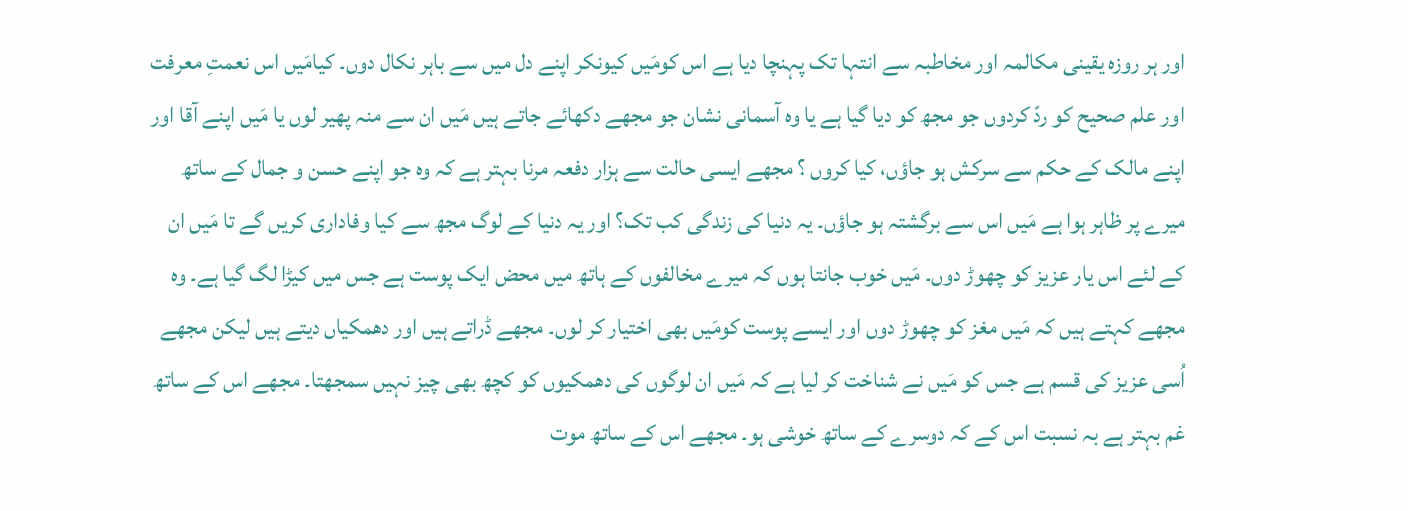اور ہر روزہ یقینی مکالمہ اور مخاطبہ سے انتہا تک پہنچا دیا ہے اس کومَیں کیونکر اپنے دل میں سے باہر نکال دوں۔ کیامَیں اس نعمتِ معرفت اور علم صحیح کو ردّ کردوں جو مجھ کو دیا گیا ہے یا وہ آسمانی نشان جو مجھے دکھائے جاتے ہیں مَیں ان سے منہ پھیر لوں یا مَیں اپنے آقا اور اپنے مالک کے حکم سے سرکش ہو جاؤں، کیا کروں ؟ مجھے ایسی حالت سے ہزار دفعہ مرنا بہتر ہے کہ وہ جو اپنے حسن و جمال کے ساتھ میرے پر ظاہر ہوا ہے مَیں اس سے برگشتہ ہو جاؤں۔ یہ دنیا کی زندگی کب تک؟ اور یہ دنیا کے لوگ مجھ سے کیا وفاداری کریں گے تا مَیں ان کے لئے اس یار عزیز کو چھوڑ دوں۔ مَیں خوب جانتا ہوں کہ میرے مخالفوں کے ہاتھ میں محض ایک پوست ہے جس میں کیڑا لگ گیا ہے۔ وہ مجھے کہتے ہیں کہ مَیں مغز کو چھوڑ دوں اور ایسے پوست کومَیں بھی اختیار کر لوں۔ مجھے ڈراتے ہیں اور دھمکیاں دیتے ہیں لیکن مجھے اُسی عزیز کی قسم ہے جس کو مَیں نے شناخت کر لیا ہے کہ مَیں ان لوگوں کی دھمکیوں کو کچھ بھی چیز نہیں سمجھتا۔ مجھے اس کے ساتھ غم بہتر ہے بہ نسبت اس کے کہ دوسرے کے ساتھ خوشی ہو۔ مجھے اس کے ساتھ موت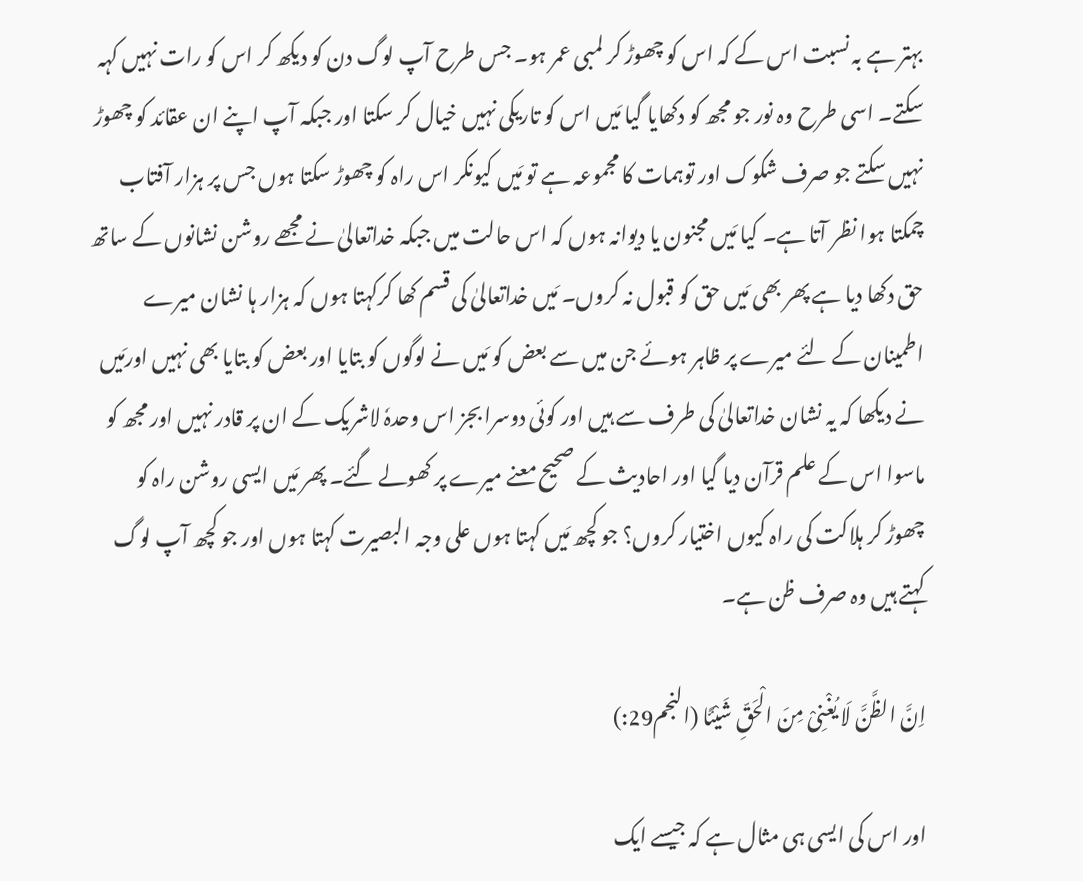بہتر ہے بہ نسبت اس کے کہ اس کو چھوڑ کر لمبی عمر ہو۔ جس طرح آپ لوگ دن کو دیکھ کر اس کو رات نہیں کہہ سکتے۔ اسی طرح وہ نور جو مجھ کو دکھایا گیا مَیں اس کو تاریکی نہیں خیال کر سکتا اور جبکہ آپ اپنے ان عقائد کو چھوڑ نہیں سکتے جو صرف شکوک اور توہمات کا مجموعہ ہے تو مَیں کیونکر اس راہ کو چھوڑ سکتا ہوں جس پر ہزار آفتاب چمکتا ہوا نظر آتا ہے۔ کیا مَیں مجنون یا دیوانہ ہوں کہ اس حالت میں جبکہ خداتعالیٰ نے مجھے روشن نشانوں کے ساتھ حق دکھا دیا ہے پھر بھی مَیں حق کو قبول نہ کروں۔ مَیں خداتعالیٰ کی قسم کھا کرکہتا ہوں کہ ہزار ہا نشان میرے اطمینان کے لئے میرے پر ظاہر ہوئے جن میں سے بعض کو مَیں نے لوگوں کو بتایا اور بعض کو بتایا بھی نہیں اورمَیں نے دیکھا کہ یہ نشان خداتعالیٰ کی طرف سے ہیں اور کوئی دوسرا بجز اس وحدہٗ لاشریک کے ان پر قادر نہیں اور مجھ کو ماسوا اس کے علم قرآن دیا گیا اور احادیث کے صحیح معنے میرے پر کھولے گئے۔ پھر مَیں ایسی روشن راہ کو چھوڑ کر ہلاکت کی راہ کیوں اختیار کروں؟ جو کچھ مَیں کہتا ہوں علی وجہ البصیرت کہتا ہوں اور جو کچھ آپ لوگ کہتے ہیں وہ صرف ظن ہے۔

اِنَّ الظَّنَّ لَا یُغْنِیْ مِنَ الْحَقِّ شَیْئًا (النجم29:)

اور اس کی ایسی ہی مثال ہے کہ جیسے ایک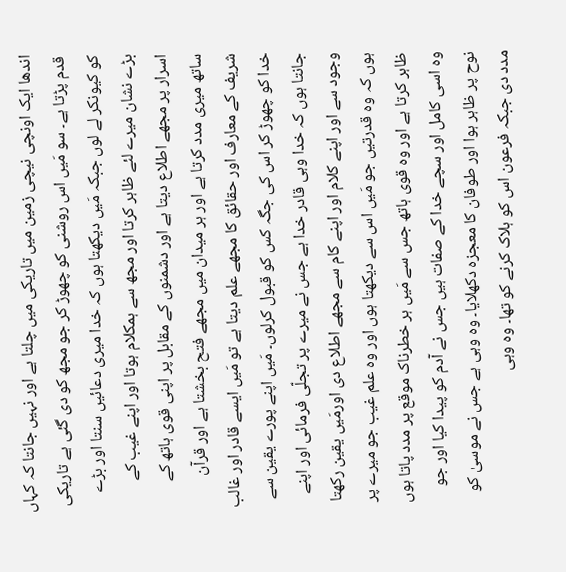اندھا ایک اونچی نیچی زمین میں تاریکی میں چلتا ہے اور نہیں جانتا کہ کہاں قدم پڑتا ہے۔ سو مَیں اس روشنی کو چھوڑ کر جو مجھ کو دی گئی ہے تاریکی کو کیونکر لے لوں جبکہ مَیں دیکھتا ہوں کہ خدا میری دعائیں سنتا اور بڑے بڑے نشان میرے لئے ظاہر کرتا اور مجھ سے ہمکلام ہوتا اور اپنے غیب کے اسرار پر مجھے اطلاع دیتا ہے اور دشمنوں کے مقابل پر اپنی قوی ہاتھ کے ساتھ میری مدد کرتا ہے اور ہر میدان میں مجھے فتح بخشتا ہے اور قرآن شریف کے معارف اور حقائق کا مجھے علم دیتا ہے تو مَیں ایسے قادر اور غالب خدا کو چھوڑ کر اس کی جگہ کس کو قبول کرلوں۔ مَیں اپنے پورے یقین سے جانتا ہوں کہ خدا وہی قادر خدا ہے جس نے میرے پر تجلّی فرمائی اور اپنے وجود سے اور اپنے کلام اور اپنے کام سے مجھے اطلاع دی اورمَیں یقین رکھتا ہوں کہ وہ قدرتیں جو مَیں اس سے دیکھتا ہوں اور وہ علم غیب جو میرے پر ظاہر کرتا ہے اور وہ قوی ہاتھ جس سے مَیں ہر خطرناک موقع پر مدد پاتا ہوں وہ اسی کامل اور سچے خدا کے صفات ہیں جس نے آدم کو پیدا کیا اور جو نوح پر ظاہر ہوا اور طوفان کا معجزہ دکھلایا۔ وہ وہی ہے جس نے موسیٰ کو مدد دی جبکہ فرعون اس کو ہلاک کرنے کو تھا۔ وہ وہی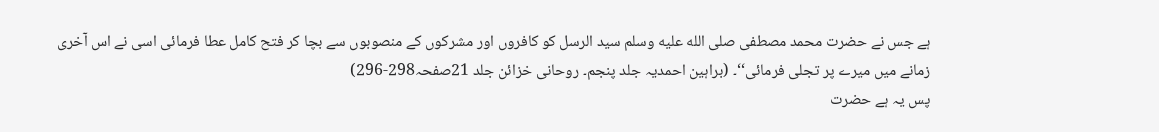ہے جس نے حضرت محمد مصطفی صلى الله عليه وسلم سید الرسل کو کافروں اور مشرکوں کے منصوبوں سے بچا کر فتح کامل عطا فرمائی اسی نے اس آخری زمانے میں میرے پر تجلی فرمائی‘‘۔ (براہین احمدیہ جلد پنجم۔ روحانی خزائن جلد 21صفحہ298-296)
پس یہ ہے حضرت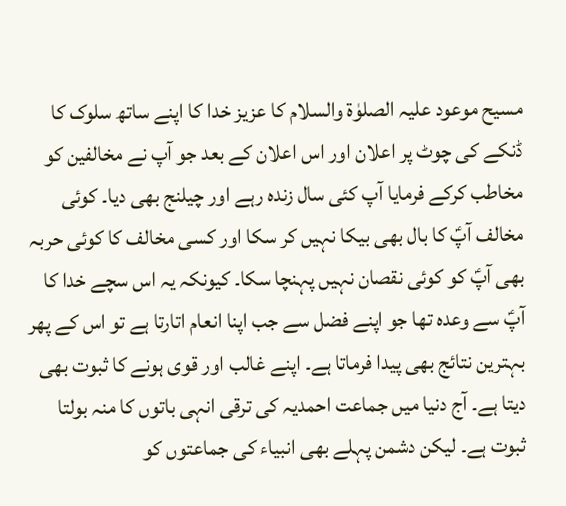مسیح موعود علیہ الصلوٰۃ والسلام کا عزیز خدا کا اپنے ساتھ سلوک کا ڈنکے کی چوٹ پر اعلان اور اس اعلان کے بعد جو آپ نے مخالفین کو مخاطب کرکے فرمایا آپ کئی سال زندہ رہے اور چیلنج بھی دیا۔ کوئی مخالف آپؑ کا بال بھی بیکا نہیں کر سکا اور کسی مخالف کا کوئی حربہ بھی آپؑ کو کوئی نقصان نہیں پہنچا سکا۔ کیونکہ یہ اس سچے خدا کا آپؑ سے وعدہ تھا جو اپنے فضل سے جب اپنا انعام اتارتا ہے تو اس کے پھر بہترین نتائج بھی پیدا فرماتا ہے۔ اپنے غالب اور قوی ہونے کا ثبوت بھی دیتا ہے۔ آج دنیا میں جماعت احمدیہ کی ترقی انہی باتوں کا منہ بولتا ثبوت ہے۔ لیکن دشمن پہلے بھی انبیاء کی جماعتوں کو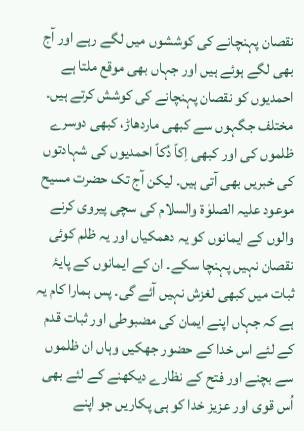نقصان پہنچانے کی کوششوں میں لگے رہے اور آج بھی لگے ہوئے ہیں اور جہاں بھی موقع ملتا ہے احمدیوں کو نقصان پہنچانے کی کوشش کرتے ہیں۔ مختلف جگہوں سے کبھی ماردھاڑ، کبھی دوسرے ظلموں کی اور کبھی اِکاّ دُکاّ احمدیوں کی شہادتوں کی خبریں بھی آتی ہیں۔ لیکن آج تک حضرت مسیح موعود علیہ الصلوٰۃ والسلام کی سچی پیروی کرنے والوں کے ایمانوں کو یہ دھمکیاں اور یہ ظلم کوئی نقصان نہیں پہنچا سکے۔ ان کے ایمانوں کے پایۂ ثبات میں کبھی لغزش نہیں آئے گی۔ پس ہمارا کام یہ ہے کہ جہاں اپنے ایمان کی مضبوطی اور ثبات قدم کے لئے اس خدا کے حضور جھکیں وہاں ان ظلموں سے بچنے اور فتح کے نظارے دیکھنے کے لئے بھی اُس قوی اور عزیز خدا کو ہی پکاریں جو اپنے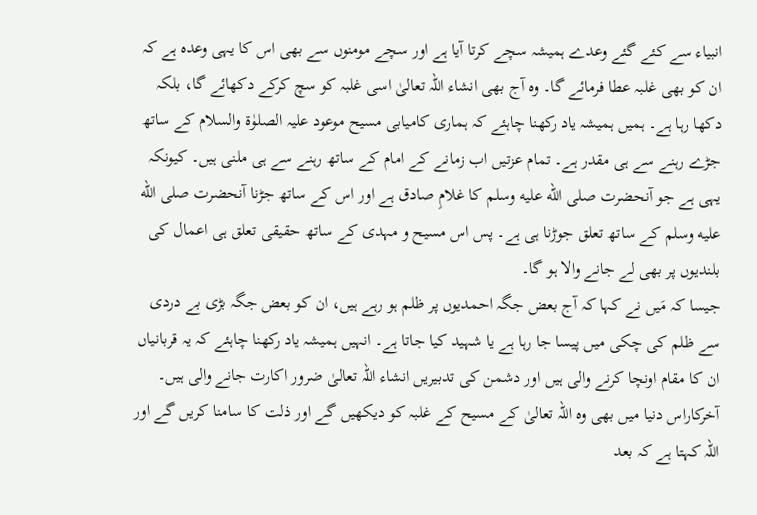انبیاء سے کئے گئے وعدے ہمیشہ سچے کرتا آیا ہے اور سچے مومنوں سے بھی اس کا یہی وعدہ ہے کہ ان کو بھی غلبہ عطا فرمائے گا۔ وہ آج بھی انشاء اللہ تعالیٰ اسی غلبہ کو سچ کرکے دکھائے گا، بلکہ دکھا رہا ہے۔ ہمیں ہمیشہ یاد رکھنا چاہئے کہ ہماری کامیابی مسیح موعود علیہ الصلوٰۃ والسلام کے ساتھ جڑے رہنے سے ہی مقدر ہے۔ تمام عزتیں اب زمانے کے امام کے ساتھ رہنے سے ہی ملنی ہیں۔ کیونکہ یہی ہے جو آنحضرت صلى الله عليه وسلم کا غلامِ صادق ہے اور اس کے ساتھ جڑنا آنحضرت صلى الله عليه وسلم کے ساتھ تعلق جوڑنا ہی ہے۔ پس اس مسیح و مہدی کے ساتھ حقیقی تعلق ہی اعمال کی بلندیوں پر بھی لے جانے والا ہو گا۔
جیسا کہ مَیں نے کہا کہ آج بعض جگہ احمدیوں پر ظلم ہو رہے ہیں، ان کو بعض جگہ بڑی بے دردی سے ظلم کی چکی میں پیسا جا رہا ہے یا شہید کیا جاتا ہے۔ انہیں ہمیشہ یاد رکھنا چاہئے کہ یہ قربانیاں ان کا مقام اونچا کرنے والی ہیں اور دشمن کی تدبیریں انشاء اللہ تعالیٰ ضرور اکارت جانے والی ہیں۔ آخرکاراس دنیا میں بھی وہ اللہ تعالیٰ کے مسیح کے غلبہ کو دیکھیں گے اور ذلت کا سامنا کریں گے اور اللہ کہتا ہے کہ بعد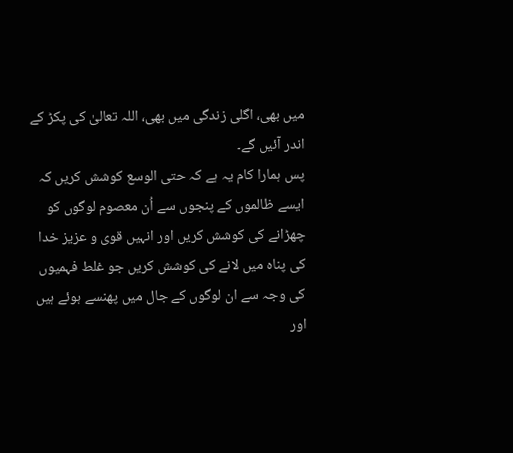میں بھی، اگلی زندگی میں بھی، اللہ تعالیٰ کی پکڑ کے اندر آئیں گے۔
پس ہمارا کام یہ ہے کہ حتی الوسع کوشش کریں کہ ایسے ظالموں کے پنجوں سے اُن معصوم لوگوں کو چھڑانے کی کوشش کریں اور انہیں قوی و عزیز خدا کی پناہ میں لانے کی کوشش کریں جو غلط فہمیوں کی وجہ سے ان لوگوں کے جال میں پھنسے ہوئے ہیں اور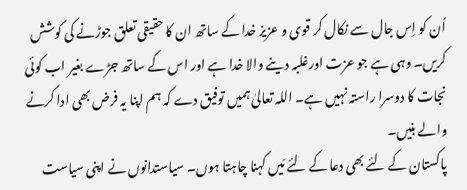اُن کو اِس جال سے نکال کر قوی و عزیز خدا کے ساتھ ان کا حقیقی تعلق جوڑنے کی کوشش کریں۔ وہی ہے جو عزت اورغلبہ دینے والا خدا ہے اور اس کے ساتھ جڑے بغیر اب کوئی نجات کا دوسرا راستہ نہیں ہے۔ اللہ تعالیٰ ہمیں توفیق دے کہ ہم اپنا یہ فرض بھی ادا کرنے والے بنیں۔
پاکستان کے لئے بھی دعا کے لئے مَیں کہنا چاہتا ہوں۔ سیاستدانوں نے اپنی سیاست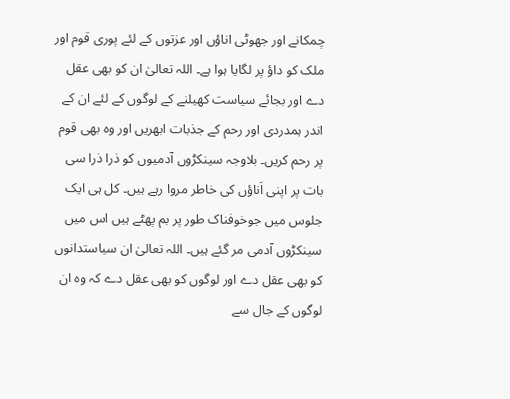چمکانے اور جھوٹی اناؤں اور عزتوں کے لئے پوری قوم اور ملک کو داؤ پر لگایا ہوا ہے۔ اللہ تعالیٰ ان کو بھی عقل دے اور بجائے سیاست کھیلنے کے لوگوں کے لئے ان کے اندر ہمدردی اور رحم کے جذبات ابھریں اور وہ بھی قوم پر رحم کریں۔ بلاوجہ سینکڑوں آدمیوں کو ذرا ذرا سی بات پر اپنی اَناؤں کی خاطر مروا رہے ہیں۔ کل ہی ایک جلوس میں جوخوفناک طور پر بم پھٹے ہیں اس میں سینکڑوں آدمی مر گئے ہیں۔ اللہ تعالیٰ ان سیاستدانوں کو بھی عقل دے اور لوگوں کو بھی عقل دے کہ وہ ان لوگوں کے جال سے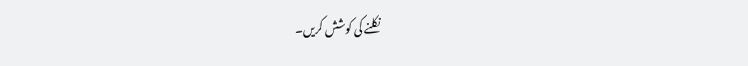نکلنے کی کوشش کریں۔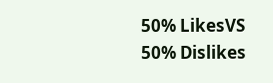50% LikesVS
50% Dislikes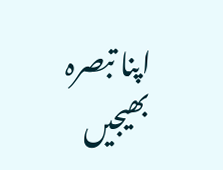اپنا تبصرہ بھیجیں